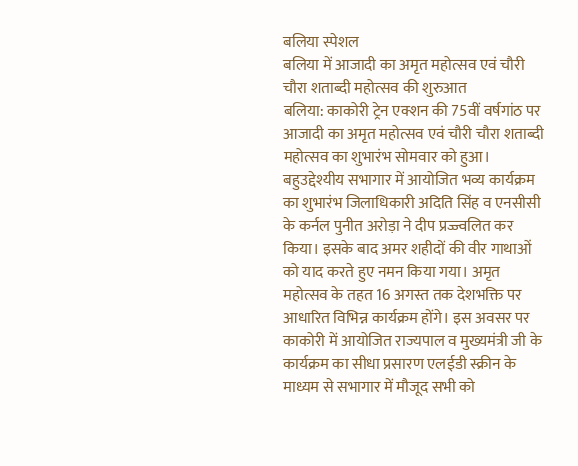बलिया स्पेशल
बलिया में आजादी का अमृत महोत्सव एवं चौरी चौरा शताब्दी महोत्सव की शुरुआत
बलिया: काकोरी ट्रेन एक्शन की 75वीं वर्षगांठ पर आजादी का अमृत महोत्सव एवं चौरी चौरा शताब्दी महोत्सव का शुभारंभ सोमवार को हुआ। बहुउद्देश्यीय सभागार में आयोजित भव्य कार्यक्रम का शुभारंभ जिलाधिकारी अदिति सिंह व एनसीसी के कर्नल पुनीत अरोड़ा ने दीप प्रज्ज्वलित कर किया। इसके बाद अमर शहीदों की वीर गाथाओं को याद करते हुए नमन किया गया। अमृत महोत्सव के तहत 16 अगस्त तक देशभक्ति पर आधारित विभिन्न कार्यक्रम होंगे। इस अवसर पर काकोरी में आयोजित राज्यपाल व मुख्यमंत्री जी के कार्यक्रम का सीधा प्रसारण एलईडी स्क्रीन के माध्यम से सभागार में मौजूद सभी को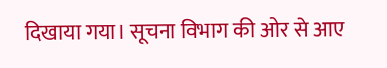दिखाया गया। सूचना विभाग की ओर से आए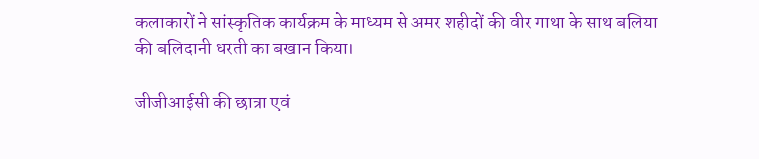कलाकारों ने सांस्कृतिक कार्यक्रम के माध्यम से अमर शहीदों की वीर गाथा के साथ बलिया की बलिदानी धरती का बखान किया।

जीजीआईसी की छात्रा एवं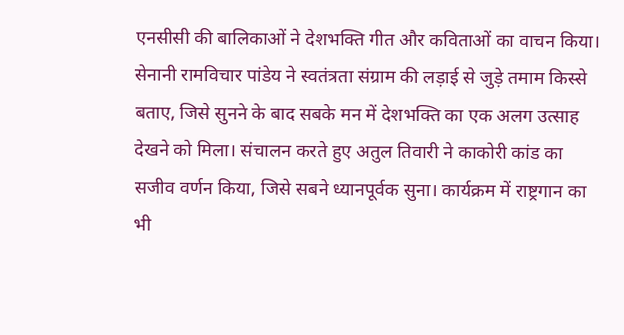एनसीसी की बालिकाओं ने देशभक्ति गीत और कविताओं का वाचन किया। सेनानी रामविचार पांडेय ने स्वतंत्रता संग्राम की लड़ाई से जुड़े तमाम किस्से बताए, जिसे सुनने के बाद सबके मन में देशभक्ति का एक अलग उत्साह देखने को मिला। संचालन करते हुए अतुल तिवारी ने काकोरी कांड का सजीव वर्णन किया, जिसे सबने ध्यानपूर्वक सुना। कार्यक्रम में राष्ट्रगान का भी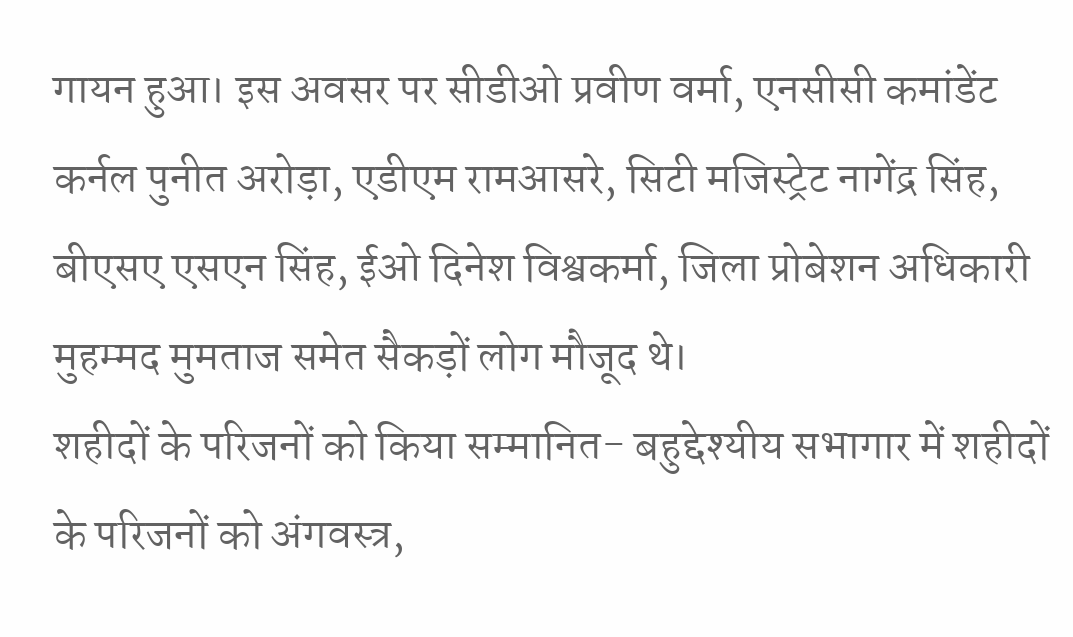गायन हुआ। इस अवसर पर सीडीओ प्रवीण वर्मा, एनसीसी कमांडेंट कर्नल पुनीत अरोड़ा, एडीएम रामआसरे, सिटी मजिस्ट्रेट नागेंद्र सिंह, बीएसए एसएन सिंह, ईओ दिनेश विश्वकर्मा, जिला प्रोबेशन अधिकारी मुहम्मद मुमताज समेत सैकड़ों लोग मौजूद थे।
शहीदों के परिजनों को किया सम्मानित- बहुद्देश्यीय सभागार में शहीदों के परिजनों को अंगवस्त्र,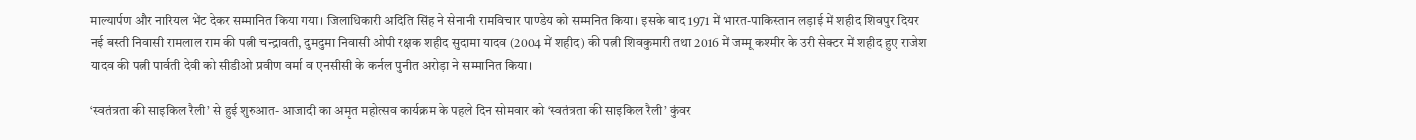माल्यार्पण और नारियल भेंट देकर सम्मानित किया गया। जिलाधिकारी अदिति सिंह ने सेनानी रामविचार पाण्डेय को सम्मनित किया। इसके बाद 1971 में भारत-पाकिस्तान लड़ाई में शहीद शिवपुर दियर नई बस्ती निवासी रामलाल राम की पत्नी चन्द्रावती, दुमदुमा निवासी ओपी रक्षक शहीद सुदामा यादव (2004 में शहीद) की पत्नी शिवकुमारी तथा 2016 में जम्मू कश्मीर के उरी सेक्टर में शहीद हुए राजेश यादव की पत्नी पार्वती देवी को सीडीओ प्रवीण वर्मा व एनसीसी के कर्नल पुनीत अरोड़ा ने सम्मानित किया।

‘स्वतंत्रता की साइकिल रैली’ से हुई शुरुआत- आजादी का अमृत महोत्सव कार्यक्रम के पहले दिन सोमवार को ‘स्वतंत्रता की साइकिल रैली’ कुंवर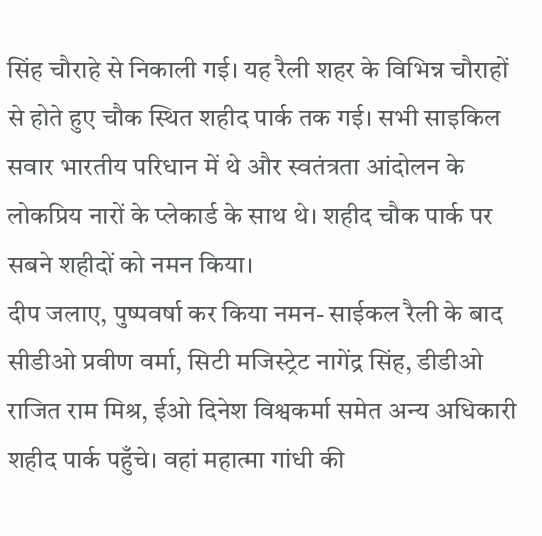सिंह चौराहे से निकाली गई। यह रैली शहर के विभिन्न चौराहों से होते हुए चौक स्थित शहीद पार्क तक गई। सभी साइकिल सवार भारतीय परिधान में थे और स्वतंत्रता आंदोलन के लोकप्रिय नारों के प्लेकार्ड के साथ थे। शहीद चौक पार्क पर सबने शहीदों को नमन किया।
दीप जलाए, पुष्पवर्षा कर किया नमन- साईकल रैली के बाद सीडीओ प्रवीण वर्मा, सिटी मजिस्ट्रेट नागेंद्र सिंह, डीडीओ राजित राम मिश्र, ईओ दिनेश विश्वकर्मा समेत अन्य अधिकारी शहीद पार्क पहुँचे। वहां महात्मा गांधी की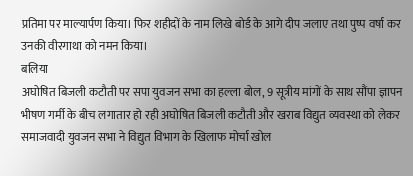प्रतिमा पर माल्यार्पण किया। फिर शहीदों के नाम लिखे बोर्ड के आगे दीप जलाए तथा पुष्प वर्षा कर उनकी वीरगाथा को नमन किया।
बलिया
अघोषित बिजली कटौती पर सपा युवजन सभा का हल्ला बोल, 9 सूत्रीय मांगों के साथ सौंपा ज्ञापन
भीषण गर्मी के बीच लगातार हो रही अघोषित बिजली कटौती और खराब विद्युत व्यवस्था को लेकर समाजवादी युवजन सभा ने विद्युत विभाग के खिलाफ मोर्चा खोल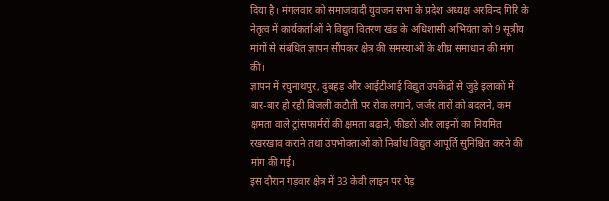दिया है। मंगलवार को समाजवादी युवजन सभा के प्रदेश अध्यक्ष अरविन्द गिरि के नेतृत्व में कार्यकर्ताओं ने विद्युत वितरण खंड के अधिशासी अभियंता को 9 सूत्रीय मांगों से संबंधित ज्ञापन सौंपकर क्षेत्र की समस्याओं के शीघ्र समाधान की मांग की।
ज्ञापन में रघुनाथपुर, दुबहड़ और आईटीआई विद्युत उपकेंद्रों से जुड़े इलाकों में बार-बार हो रही बिजली कटौती पर रोक लगाने, जर्जर तारों को बदलने, कम क्षमता वाले ट्रांसफार्मरों की क्षमता बढ़ाने, फीडरों और लाइनों का नियमित रखरखाव कराने तथा उपभोक्ताओं को निर्बाध विद्युत आपूर्ति सुनिश्चित करने की मांग की गई।
इस दौरान गड़वार क्षेत्र में 33 केवी लाइन पर पेड़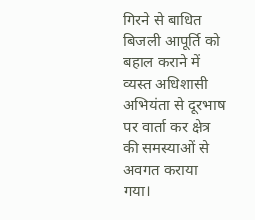गिरने से बाधित बिजली आपूर्ति को बहाल कराने में व्यस्त अधिशासी अभियंता से दूरभाष पर वार्ता कर क्षेत्र की समस्याओं से अवगत कराया गया।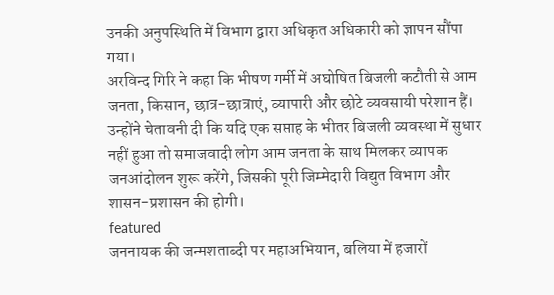उनकी अनुपस्थिति में विभाग द्वारा अधिकृत अधिकारी को ज्ञापन सौंपा गया।
अरविन्द गिरि ने कहा कि भीषण गर्मी में अघोषित बिजली कटौती से आम जनता, किसान, छात्र-छात्राएं, व्यापारी और छोटे व्यवसायी परेशान हैं। उन्होंने चेतावनी दी कि यदि एक सप्ताह के भीतर बिजली व्यवस्था में सुधार नहीं हुआ तो समाजवादी लोग आम जनता के साथ मिलकर व्यापक जनआंदोलन शुरू करेंगे, जिसकी पूरी जिम्मेदारी विद्युत विभाग और शासन-प्रशासन की होगी।
featured
जननायक की जन्मशताब्दी पर महाअभियान, बलिया में हजारों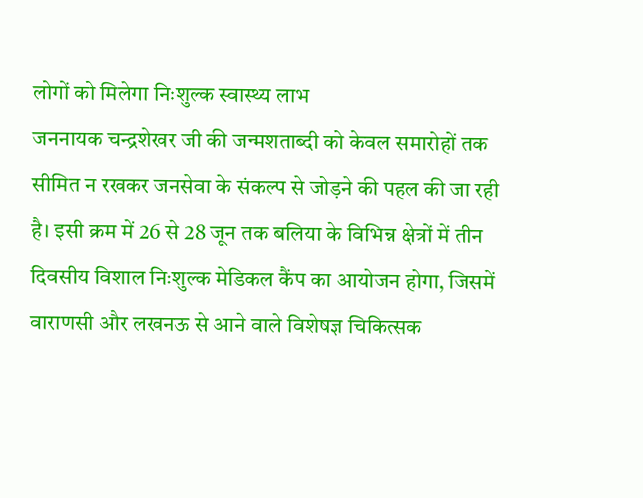लोगों को मिलेगा निःशुल्क स्वास्थ्य लाभ
जननायक चन्द्रशेखर जी की जन्मशताब्दी को केवल समारोहों तक सीमित न रखकर जनसेवा के संकल्प से जोड़ने की पहल की जा रही है। इसी क्रम में 26 से 28 जून तक बलिया के विभिन्न क्षेत्रों में तीन दिवसीय विशाल निःशुल्क मेडिकल कैंप का आयोजन होगा, जिसमें वाराणसी और लखनऊ से आने वाले विशेषज्ञ चिकित्सक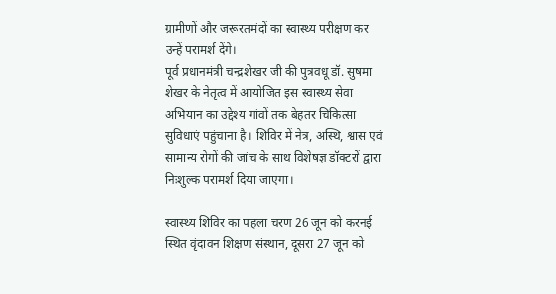ग्रामीणों और जरूरतमंदों का स्वास्थ्य परीक्षण कर उन्हें परामर्श देंगे।
पूर्व प्रधानमंत्री चन्द्रशेखर जी की पुत्रवधू डॉ. सुषमा शेखर के नेतृत्व में आयोजित इस स्वास्थ्य सेवा अभियान का उद्देश्य गांवों तक बेहतर चिकित्सा सुविधाएं पहुंचाना है। शिविर में नेत्र, अस्थि, श्वास एवं सामान्य रोगों की जांच के साथ विशेषज्ञ डॉक्टरों द्वारा निःशुल्क परामर्श दिया जाएगा।

स्वास्थ्य शिविर का पहला चरण 26 जून को करनई स्थित वृंदावन शिक्षण संस्थान, दूसरा 27 जून को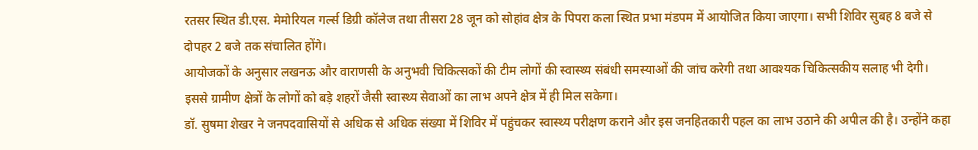रतसर स्थित डी.एस. मेमोरियल गर्ल्स डिग्री कॉलेज तथा तीसरा 28 जून को सोहांव क्षेत्र के पिपरा कला स्थित प्रभा मंडपम में आयोजित किया जाएगा। सभी शिविर सुबह 8 बजे से दोपहर 2 बजे तक संचालित होंगे।
आयोजकों के अनुसार लखनऊ और वाराणसी के अनुभवी चिकित्सकों की टीम लोगों की स्वास्थ्य संबंधी समस्याओं की जांच करेगी तथा आवश्यक चिकित्सकीय सलाह भी देगी। इससे ग्रामीण क्षेत्रों के लोगों को बड़े शहरों जैसी स्वास्थ्य सेवाओं का लाभ अपने क्षेत्र में ही मिल सकेगा।
डॉ. सुषमा शेखर ने जनपदवासियों से अधिक से अधिक संख्या में शिविर में पहुंचकर स्वास्थ्य परीक्षण कराने और इस जनहितकारी पहल का लाभ उठाने की अपील की है। उन्होंने कहा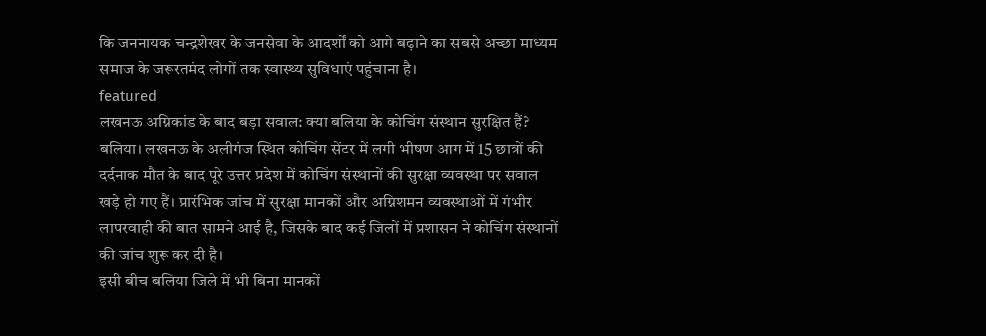कि जननायक चन्द्रशेखर के जनसेवा के आदर्शों को आगे बढ़ाने का सबसे अच्छा माध्यम समाज के जरूरतमंद लोगों तक स्वास्थ्य सुविधाएं पहुंचाना है।
featured
लखनऊ अग्निकांड के बाद बड़ा सवाल: क्या बलिया के कोचिंग संस्थान सुरक्षित हैं?
बलिया। लखनऊ के अलीगंज स्थित कोचिंग सेंटर में लगी भीषण आग में 15 छात्रों की दर्दनाक मौत के बाद पूरे उत्तर प्रदेश में कोचिंग संस्थानों की सुरक्षा व्यवस्था पर सवाल खड़े हो गए हैं। प्रारंभिक जांच में सुरक्षा मानकों और अग्निशमन व्यवस्थाओं में गंभीर लापरवाही की बात सामने आई है, जिसके बाद कई जिलों में प्रशासन ने कोचिंग संस्थानों की जांच शुरू कर दी है।
इसी बीच बलिया जिले में भी बिना मानकों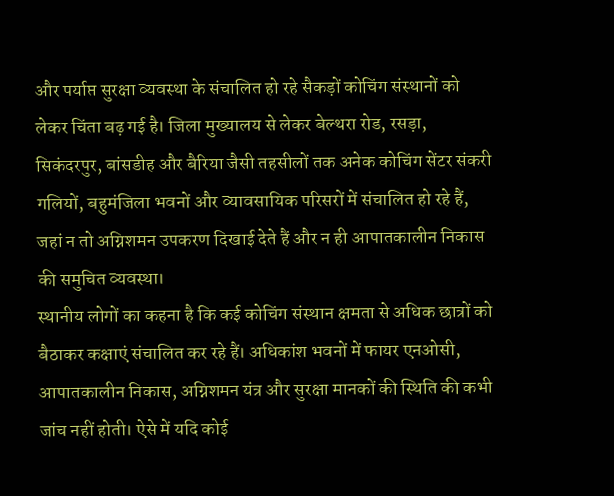और पर्याप्त सुरक्षा व्यवस्था के संचालित हो रहे सैकड़ों कोचिंग संस्थानों को लेकर चिंता बढ़ गई है। जिला मुख्यालय से लेकर बेल्थरा रोड, रसड़ा, सिकंदरपुर, बांसडीह और बैरिया जैसी तहसीलों तक अनेक कोचिंग सेंटर संकरी गलियों, बहुमंजिला भवनों और व्यावसायिक परिसरों में संचालित हो रहे हैं, जहां न तो अग्निशमन उपकरण दिखाई देते हैं और न ही आपातकालीन निकास की समुचित व्यवस्था।
स्थानीय लोगों का कहना है कि कई कोचिंग संस्थान क्षमता से अधिक छात्रों को बैठाकर कक्षाएं संचालित कर रहे हैं। अधिकांश भवनों में फायर एनओसी, आपातकालीन निकास, अग्निशमन यंत्र और सुरक्षा मानकों की स्थिति की कभी जांच नहीं होती। ऐसे में यदि कोई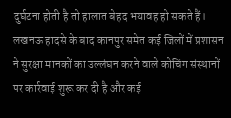दुर्घटना होती है तो हालात बेहद भयावह हो सकते हैं।
लखनऊ हादसे के बाद कानपुर समेत कई जिलों में प्रशासन ने सुरक्षा मानकों का उल्लंघन करने वाले कोचिंग संस्थानों पर कार्रवाई शुरू कर दी है और कई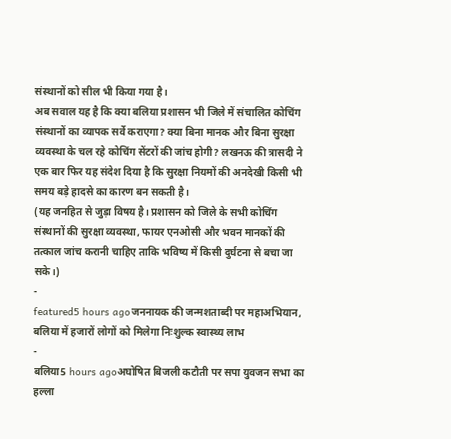संस्थानों को सील भी किया गया है।
अब सवाल यह है कि क्या बलिया प्रशासन भी जिले में संचालित कोचिंग संस्थानों का व्यापक सर्वे कराएगा? क्या बिना मानक और बिना सुरक्षा व्यवस्था के चल रहे कोचिंग सेंटरों की जांच होगी? लखनऊ की त्रासदी ने एक बार फिर यह संदेश दिया है कि सुरक्षा नियमों की अनदेखी किसी भी समय बड़े हादसे का कारण बन सकती है।
(यह जनहित से जुड़ा विषय है। प्रशासन को जिले के सभी कोचिंग संस्थानों की सुरक्षा व्यवस्था, फायर एनओसी और भवन मानकों की तत्काल जांच करानी चाहिए ताकि भविष्य में किसी दुर्घटना से बचा जा सके।)
-
featured5 hours agoजननायक की जन्मशताब्दी पर महाअभियान, बलिया में हजारों लोगों को मिलेगा निःशुल्क स्वास्थ्य लाभ
-
बलिया5 hours agoअघोषित बिजली कटौती पर सपा युवजन सभा का हल्ला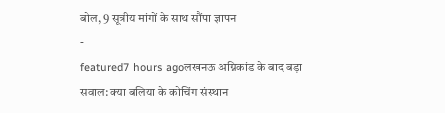बोल, 9 सूत्रीय मांगों के साथ सौंपा ज्ञापन
-
featured7 hours agoलखनऊ अग्निकांड के बाद बड़ा सवाल: क्या बलिया के कोचिंग संस्थान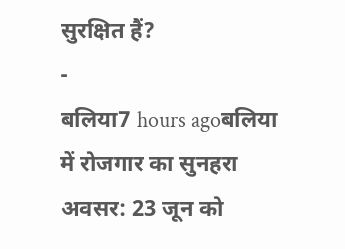सुरक्षित हैं?
-
बलिया7 hours agoबलिया में रोजगार का सुनहरा अवसर: 23 जून को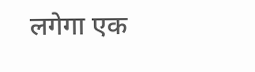लगेगा एक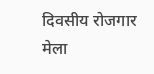दिवसीय रोजगार मेला